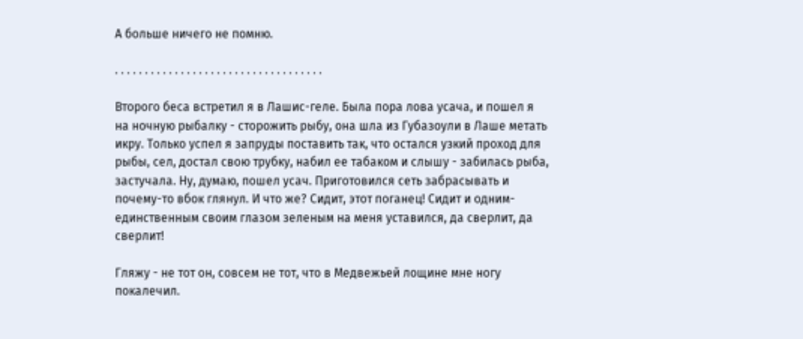А больше ничего не помню.

. . . . . . . . . . . . . . . . . . . . . . . . . . . . . . . . . . .

Второго беса встретил я в Лашис-геле. Была пора лова усача, и пошел я на ночную рыбалку - сторожить рыбу, она шла из Губазоули в Лаше метать икру. Только успел я запруды поставить так, что остался узкий проход для рыбы, сел, достал свою трубку, набил ее табаком и слышу - забилась рыба, застучала. Ну, думаю, пошел усач. Приготовился сеть забрасывать и почему-то вбок глянул. И что же? Сидит, этот поганец! Сидит и одним-единственным своим глазом зеленым на меня уставился, да сверлит, да сверлит!

Гляжу - не тот он, совсем не тот, что в Медвежьей лощине мне ногу покалечил.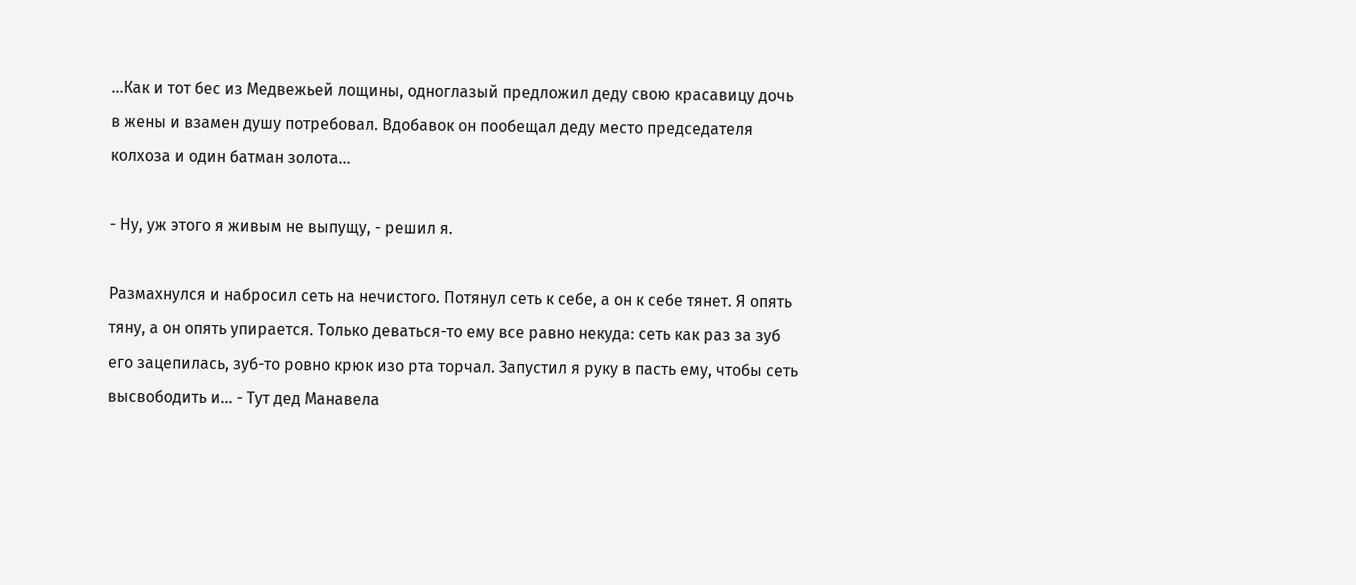...Как и тот бес из Медвежьей лощины, одноглазый предложил деду свою красавицу дочь в жены и взамен душу потребовал. Вдобавок он пообещал деду место председателя колхоза и один батман золота...

- Ну, уж этого я живым не выпущу, - решил я.

Размахнулся и набросил сеть на нечистого. Потянул сеть к себе, а он к себе тянет. Я опять тяну, а он опять упирается. Только деваться-то ему все равно некуда: сеть как раз за зуб его зацепилась, зуб-то ровно крюк изо рта торчал. Запустил я руку в пасть ему, чтобы сеть высвободить и... - Тут дед Манавела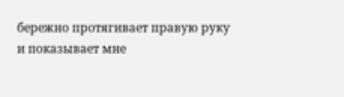бережно протягивает правую руку и показывает мне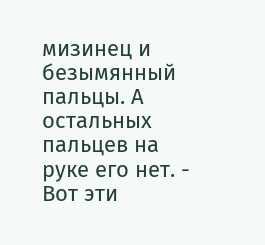мизинец и безымянный пальцы. А остальных пальцев на руке его нет. - Вот эти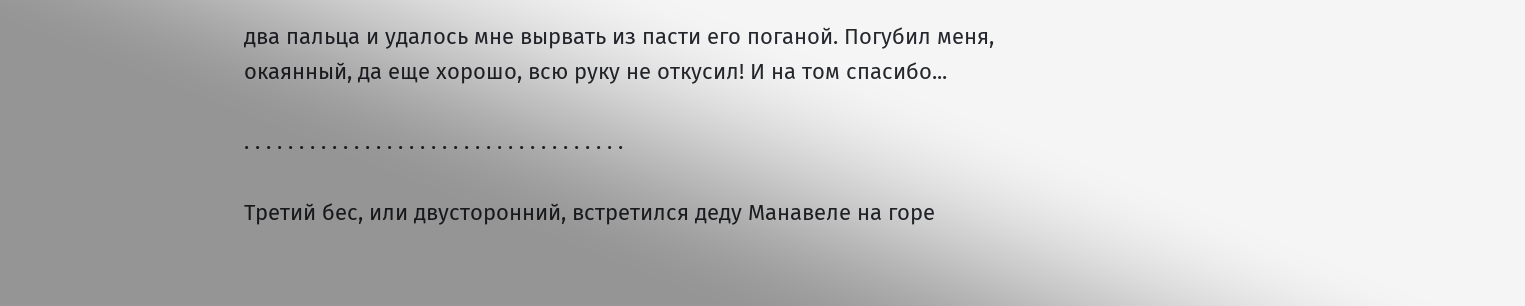два пальца и удалось мне вырвать из пасти его поганой. Погубил меня, окаянный, да еще хорошо, всю руку не откусил! И на том спасибо...

. . . . . . . . . . . . . . . . . . . . . . . . . . . . . . . . . . .

Третий бес, или двусторонний, встретился деду Манавеле на горе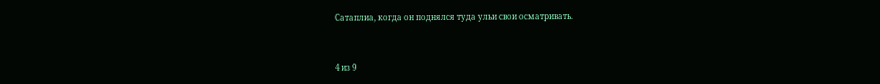Сатаплиа, когда он поднялся туда ульи свои осматривать.



4 из 9